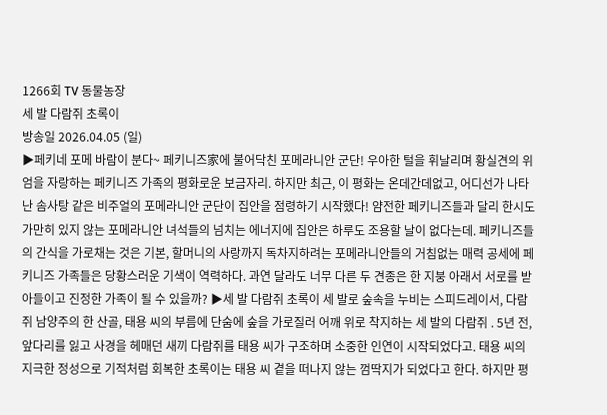1266회 TV 동물농장
세 발 다람쥐 초록이
방송일 2026.04.05 (일)
▶페키네 포메 바람이 분다~ 페키니즈家에 불어닥친 포메라니안 군단! 우아한 털을 휘날리며 황실견의 위엄을 자랑하는 페키니즈 가족의 평화로운 보금자리. 하지만 최근, 이 평화는 온데간데없고, 어디선가 나타난 솜사탕 같은 비주얼의 포메라니안 군단이 집안을 점령하기 시작했다! 얌전한 페키니즈들과 달리 한시도 가만히 있지 않는 포메라니안 녀석들의 넘치는 에너지에 집안은 하루도 조용할 날이 없다는데. 페키니즈들의 간식을 가로채는 것은 기본, 할머니의 사랑까지 독차지하려는 포메라니안들의 거침없는 매력 공세에 페키니즈 가족들은 당황스러운 기색이 역력하다. 과연 달라도 너무 다른 두 견종은 한 지붕 아래서 서로를 받아들이고 진정한 가족이 될 수 있을까? ▶세 발 다람쥐 초록이 세 발로 숲속을 누비는 스피드레이서, 다람쥐 남양주의 한 산골, 태용 씨의 부름에 단숨에 숲을 가로질러 어깨 위로 착지하는 세 발의 다람쥐 . 5년 전, 앞다리를 잃고 사경을 헤매던 새끼 다람쥐를 태용 씨가 구조하며 소중한 인연이 시작되었다고. 태용 씨의 지극한 정성으로 기적처럼 회복한 초록이는 태용 씨 곁을 떠나지 않는 껌딱지가 되었다고 한다. 하지만 평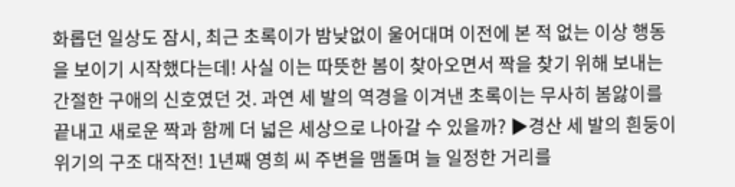화롭던 일상도 잠시, 최근 초록이가 밤낮없이 울어대며 이전에 본 적 없는 이상 행동을 보이기 시작했다는데! 사실 이는 따뜻한 봄이 찾아오면서 짝을 찾기 위해 보내는 간절한 구애의 신호였던 것. 과연 세 발의 역경을 이겨낸 초록이는 무사히 봄앓이를 끝내고 새로운 짝과 함께 더 넓은 세상으로 나아갈 수 있을까? ▶경산 세 발의 흰둥이 위기의 구조 대작전! 1년째 영희 씨 주변을 맴돌며 늘 일정한 거리를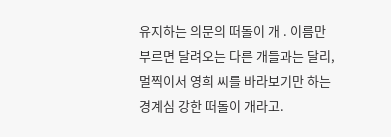유지하는 의문의 떠돌이 개 . 이름만 부르면 달려오는 다른 개들과는 달리, 멀찍이서 영희 씨를 바라보기만 하는 경계심 강한 떠돌이 개라고.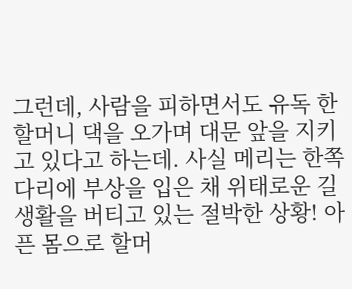그런데, 사람을 피하면서도 유독 한 할머니 댁을 오가며 대문 앞을 지키고 있다고 하는데. 사실 메리는 한쪽 다리에 부상을 입은 채 위태로운 길 생활을 버티고 있는 절박한 상황! 아픈 몸으로 할머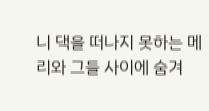니 댁을 떠나지 못하는 메리와 그들 사이에 숨겨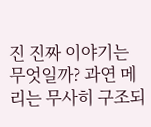진 진짜 이야기는 무엇일까? 과연 메리는 무사히 구조되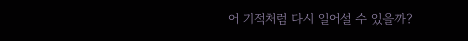어 기적처럼 다시 일어설 수 있을까?